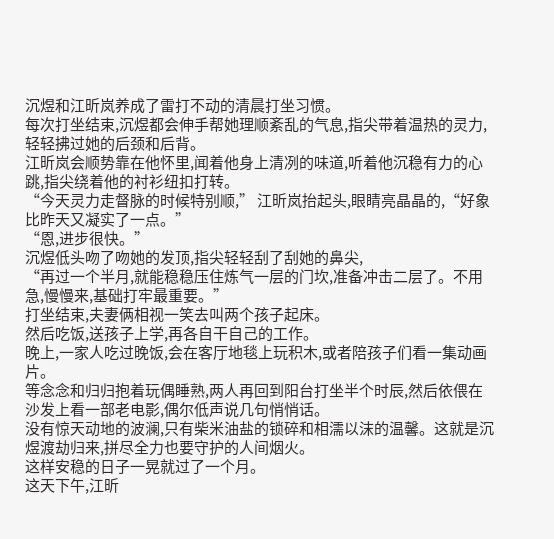沉煜和江昕岚养成了雷打不动的清晨打坐习惯。
每次打坐结束,沉煜都会伸手帮她理顺紊乱的气息,指尖带着温热的灵力,轻轻拂过她的后颈和后背。
江昕岚会顺势靠在他怀里,闻着他身上清冽的味道,听着他沉稳有力的心跳,指尖绕着他的衬衫纽扣打转。
“今天灵力走督脉的时候特别顺,” 江昕岚抬起头,眼睛亮晶晶的,“好象比昨天又凝实了一点。”
“恩,进步很快。”
沉煜低头吻了吻她的发顶,指尖轻轻刮了刮她的鼻尖,
“再过一个半月,就能稳稳压住炼气一层的门坎,准备冲击二层了。不用急,慢慢来,基础打牢最重要。”
打坐结束,夫妻俩相视一笑去叫两个孩子起床。
然后吃饭,送孩子上学,再各自干自己的工作。
晚上,一家人吃过晚饭,会在客厅地毯上玩积木,或者陪孩子们看一集动画片。
等念念和归归抱着玩偶睡熟,两人再回到阳台打坐半个时辰,然后依偎在沙发上看一部老电影,偶尔低声说几句悄悄话。
没有惊天动地的波澜,只有柴米油盐的锁碎和相濡以沫的温馨。这就是沉煜渡劫归来,拼尽全力也要守护的人间烟火。
这样安稳的日子一晃就过了一个月。
这天下午,江昕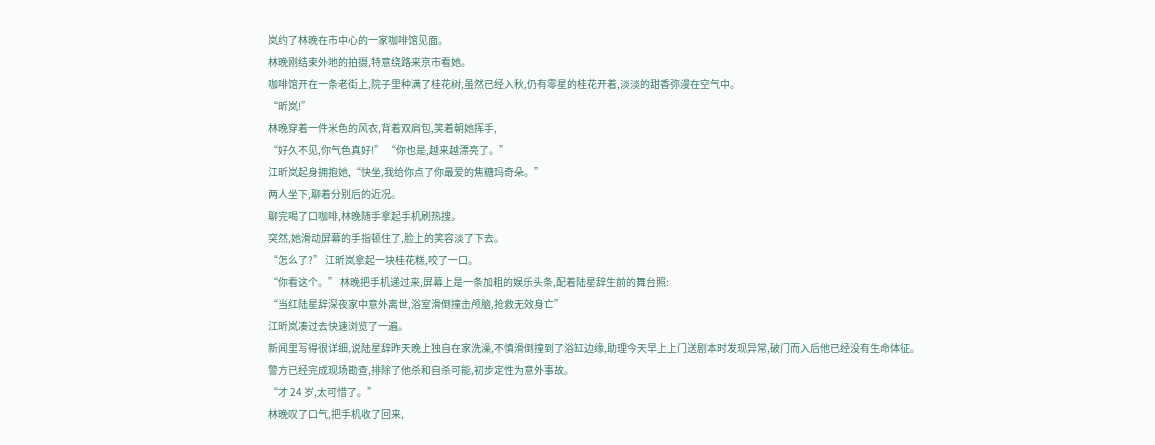岚约了林晚在市中心的一家咖啡馆见面。
林晚刚结束外地的拍摄,特意绕路来京市看她。
咖啡馆开在一条老街上,院子里种满了桂花树,虽然已经入秋,仍有零星的桂花开着,淡淡的甜香弥漫在空气中。
“昕岚!”
林晚穿着一件米色的风衣,背着双肩包,笑着朝她挥手,
“好久不见,你气色真好!” “你也是,越来越漂亮了。”
江昕岚起身拥抱她,“快坐,我给你点了你最爱的焦糖玛奇朵。”
两人坐下,聊着分别后的近况。
聊完喝了口咖啡,林晚随手拿起手机刷热搜。
突然,她滑动屏幕的手指顿住了,脸上的笑容淡了下去。
“怎么了?” 江昕岚拿起一块桂花糕,咬了一口。
“你看这个。” 林晚把手机递过来,屏幕上是一条加粗的娱乐头条,配着陆星辞生前的舞台照:
“当红陆星辞深夜家中意外离世,浴室滑倒撞击颅脑,抢救无效身亡”
江昕岚凑过去快速浏览了一遍。
新闻里写得很详细,说陆星辞昨天晚上独自在家洗澡,不慎滑倒撞到了浴缸边缘,助理今天早上上门送剧本时发现异常,破门而入后他已经没有生命体征。
警方已经完成现场勘查,排除了他杀和自杀可能,初步定性为意外事故。
“才 24 岁,太可惜了。”
林晚叹了口气,把手机收了回来,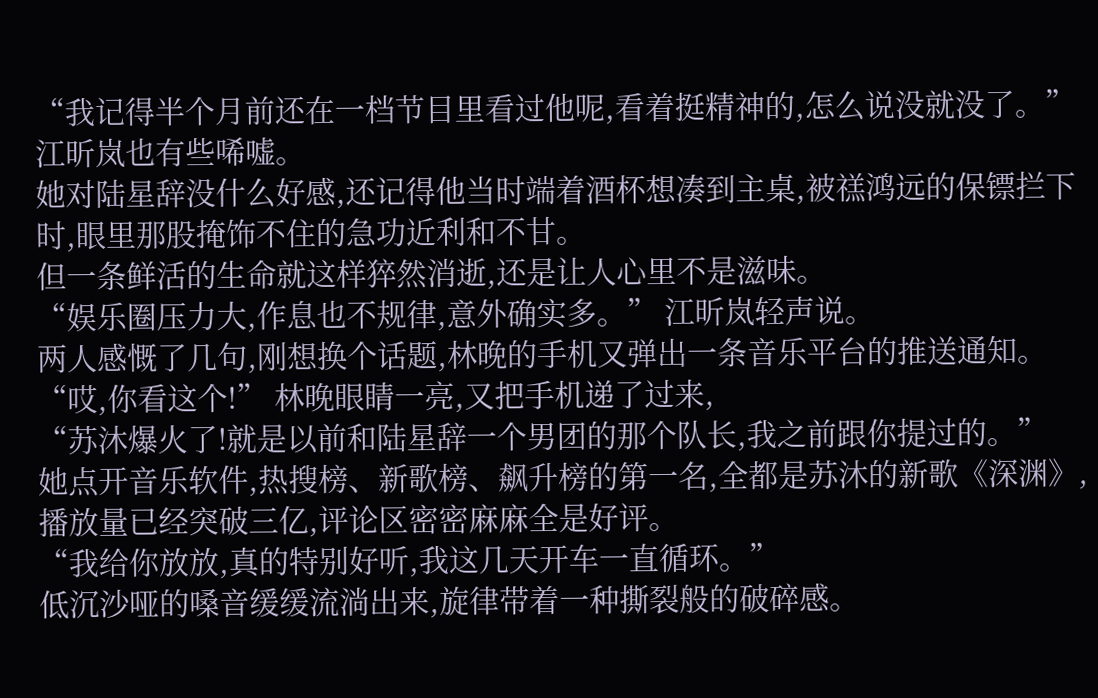“我记得半个月前还在一档节目里看过他呢,看着挺精神的,怎么说没就没了。”
江昕岚也有些唏嘘。
她对陆星辞没什么好感,还记得他当时端着酒杯想凑到主桌,被禚鸿远的保镖拦下时,眼里那股掩饰不住的急功近利和不甘。
但一条鲜活的生命就这样猝然消逝,还是让人心里不是滋味。
“娱乐圈压力大,作息也不规律,意外确实多。” 江昕岚轻声说。
两人感慨了几句,刚想换个话题,林晚的手机又弹出一条音乐平台的推送通知。
“哎,你看这个!” 林晚眼睛一亮,又把手机递了过来,
“苏沐爆火了!就是以前和陆星辞一个男团的那个队长,我之前跟你提过的。”
她点开音乐软件,热搜榜、新歌榜、飙升榜的第一名,全都是苏沐的新歌《深渊》,播放量已经突破三亿,评论区密密麻麻全是好评。
“我给你放放,真的特别好听,我这几天开车一直循环。”
低沉沙哑的嗓音缓缓流淌出来,旋律带着一种撕裂般的破碎感。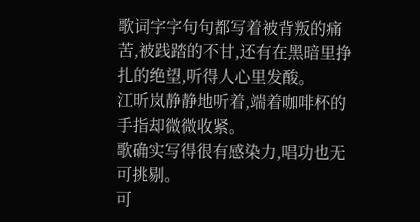歌词字字句句都写着被背叛的痛苦,被践踏的不甘,还有在黑暗里挣扎的绝望,听得人心里发酸。
江昕岚静静地听着,端着咖啡杯的手指却微微收紧。
歌确实写得很有感染力,唱功也无可挑剔。
可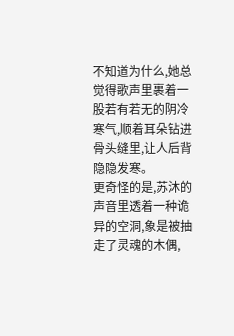不知道为什么,她总觉得歌声里裹着一股若有若无的阴冷寒气,顺着耳朵钻进骨头缝里,让人后背隐隐发寒。
更奇怪的是,苏沐的声音里透着一种诡异的空洞,象是被抽走了灵魂的木偶,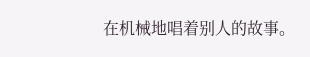在机械地唱着别人的故事。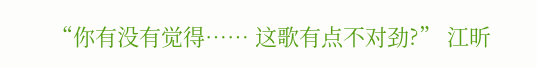“你有没有觉得…… 这歌有点不对劲?” 江昕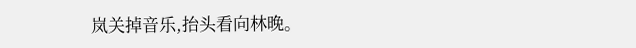岚关掉音乐,抬头看向林晚。